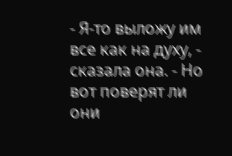- Я-то выложу им все как на духу, - сказала она. - Но вот поверят ли они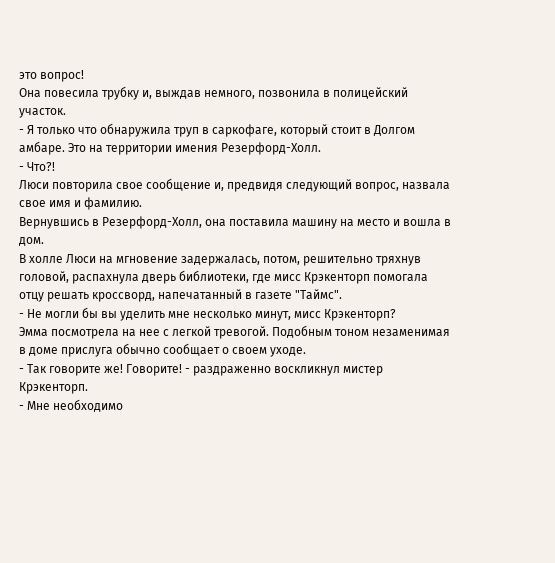это вопрос!
Она повесила трубку и, выждав немного, позвонила в полицейский участок.
- Я только что обнаружила труп в саркофаге, который стоит в Долгом амбаре. Это на территории имения Резерфорд-Холл.
- Что?!
Люси повторила свое сообщение и, предвидя следующий вопрос, назвала свое имя и фамилию.
Вернувшись в Резерфорд-Холл, она поставила машину на место и вошла в дом.
В холле Люси на мгновение задержалась, потом, решительно тряхнув головой, распахнула дверь библиотеки, где мисс Крэкенторп помогала отцу решать кроссворд, напечатанный в газете "Таймс".
- Не могли бы вы уделить мне несколько минут, мисс Крэкенторп?
Эмма посмотрела на нее с легкой тревогой. Подобным тоном незаменимая в доме прислуга обычно сообщает о своем уходе.
- Так говорите же! Говорите! - раздраженно воскликнул мистер Крэкенторп.
- Мне необходимо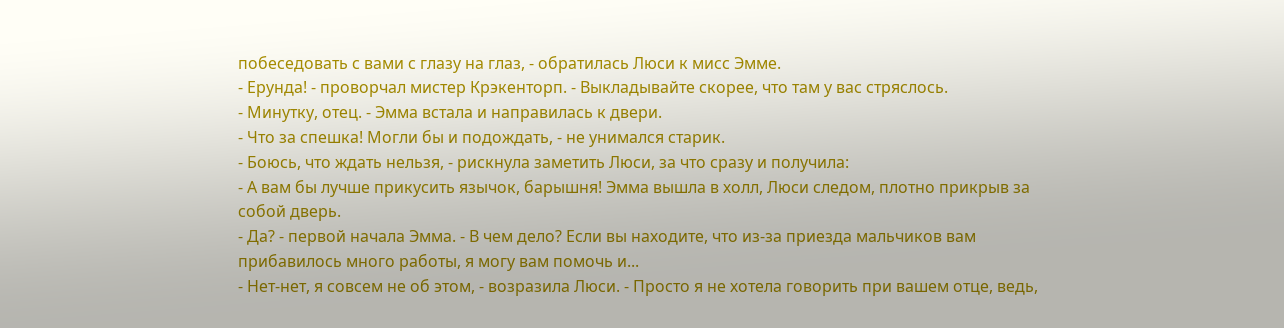побеседовать с вами с глазу на глаз, - обратилась Люси к мисс Эмме.
- Ерунда! - проворчал мистер Крэкенторп. - Выкладывайте скорее, что там у вас стряслось.
- Минутку, отец. - Эмма встала и направилась к двери.
- Что за спешка! Могли бы и подождать, - не унимался старик.
- Боюсь, что ждать нельзя, - рискнула заметить Люси, за что сразу и получила:
- А вам бы лучше прикусить язычок, барышня! Эмма вышла в холл, Люси следом, плотно прикрыв за собой дверь.
- Да? - первой начала Эмма. - В чем дело? Если вы находите, что из-за приезда мальчиков вам прибавилось много работы, я могу вам помочь и...
- Нет-нет, я совсем не об этом, - возразила Люси. - Просто я не хотела говорить при вашем отце, ведь,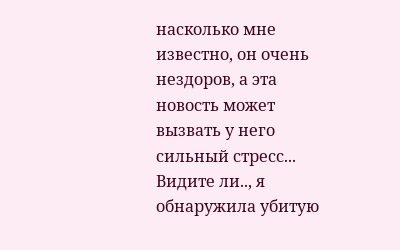насколько мне известно, он очень нездоров, а эта новость может вызвать у него сильный стресс... Видите ли.., я обнаружила убитую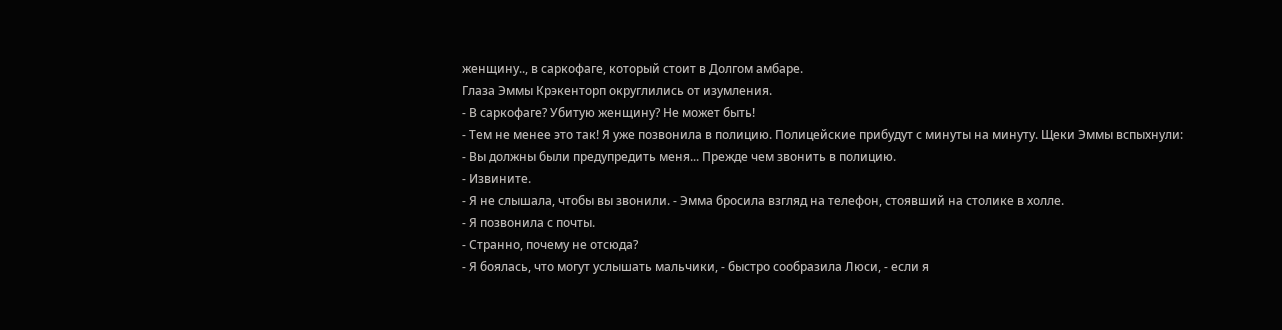женщину.., в саркофаге, который стоит в Долгом амбаре.
Глаза Эммы Крэкенторп округлились от изумления.
- В саркофаге? Убитую женщину? Не может быть!
- Тем не менее это так! Я уже позвонила в полицию. Полицейские прибудут с минуты на минуту. Щеки Эммы вспыхнули:
- Вы должны были предупредить меня... Прежде чем звонить в полицию.
- Извините.
- Я не слышала, чтобы вы звонили. - Эмма бросила взгляд на телефон, стоявший на столике в холле.
- Я позвонила с почты.
- Странно, почему не отсюда?
- Я боялась, что могут услышать мальчики, - быстро сообразила Люси, - если я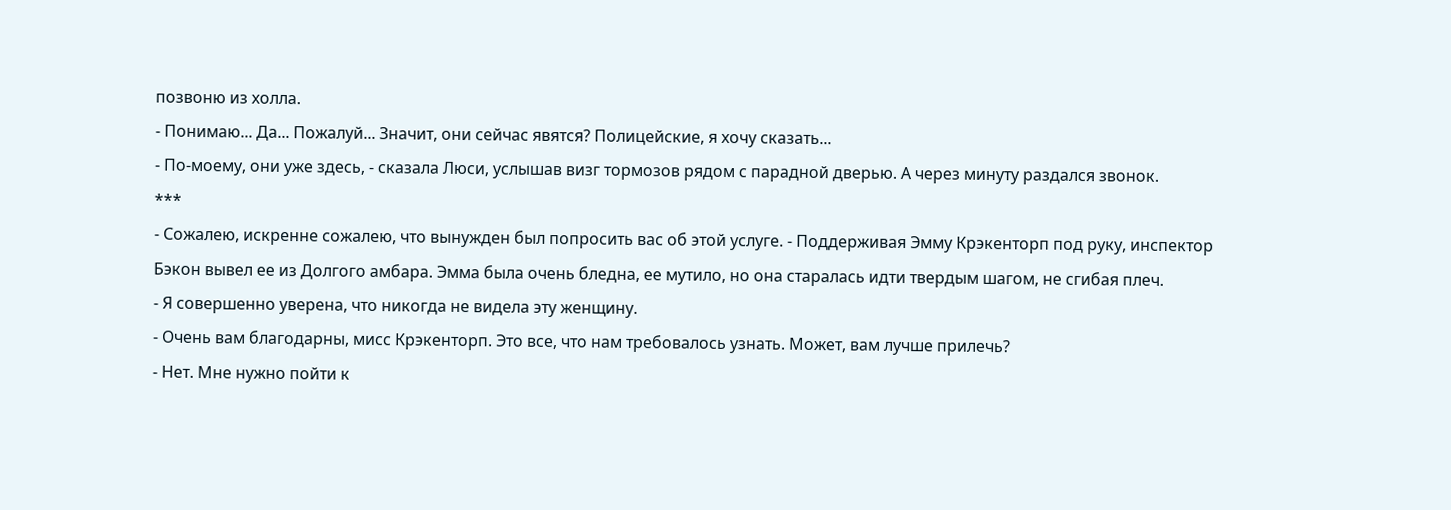позвоню из холла.
- Понимаю... Да... Пожалуй... Значит, они сейчас явятся? Полицейские, я хочу сказать...
- По-моему, они уже здесь, - сказала Люси, услышав визг тормозов рядом с парадной дверью. А через минуту раздался звонок.
***
- Сожалею, искренне сожалею, что вынужден был попросить вас об этой услуге. - Поддерживая Эмму Крэкенторп под руку, инспектор Бэкон вывел ее из Долгого амбара. Эмма была очень бледна, ее мутило, но она старалась идти твердым шагом, не сгибая плеч.
- Я совершенно уверена, что никогда не видела эту женщину.
- Очень вам благодарны, мисс Крэкенторп. Это все, что нам требовалось узнать. Может, вам лучше прилечь?
- Нет. Мне нужно пойти к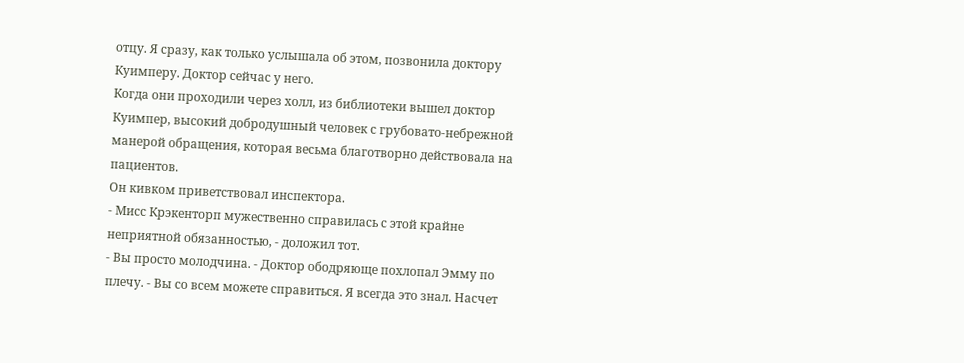отцу. Я сразу, как только услышала об этом, позвонила доктору Куимперу. Доктор сейчас у него.
Когда они проходили через холл, из библиотеки вышел доктор Куимпер, высокий добродушный человек с грубовато-небрежной манерой обращения, которая весьма благотворно действовала на пациентов.
Он кивком приветствовал инспектора.
- Мисс Крэкенторп мужественно справилась с этой крайне неприятной обязанностью, - доложил тот.
- Вы просто молодчина. - Доктор ободряюще похлопал Эмму по плечу. - Вы со всем можете справиться. Я всегда это знал. Насчет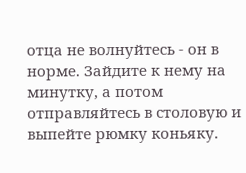отца не волнуйтесь - он в норме. Зайдите к нему на минутку, а потом отправляйтесь в столовую и выпейте рюмку коньяку.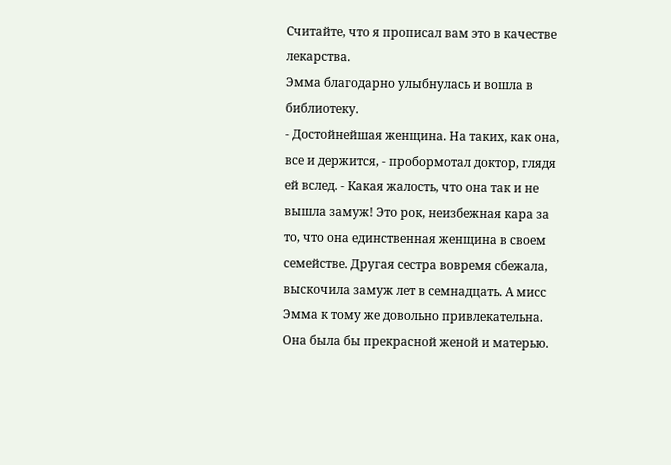Считайте, что я прописал вам это в качестве лекарства.
Эмма благодарно улыбнулась и вошла в библиотеку.
- Достойнейшая женщина. На таких, как она, все и держится, - пробормотал доктор, глядя ей вслед. - Какая жалость, что она так и не вышла замуж! Это рок, неизбежная кара за то, что она единственная женщина в своем семействе. Другая сестра вовремя сбежала, выскочила замуж лет в семнадцать. А мисс Эмма к тому же довольно привлекательна. Она была бы прекрасной женой и матерью.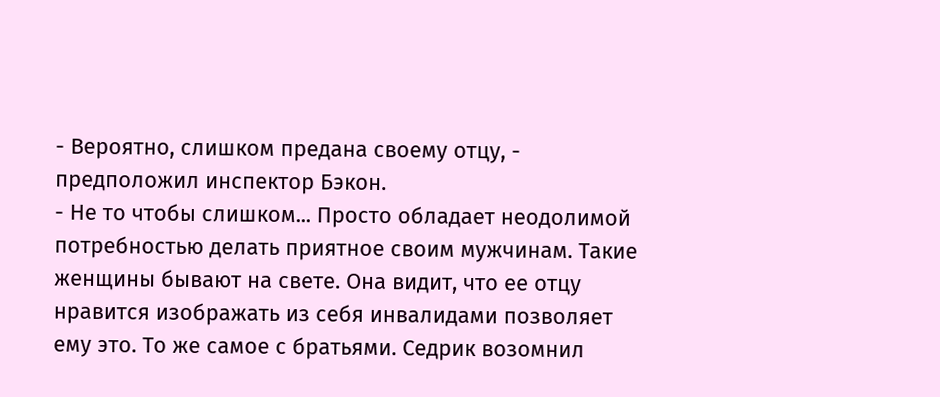- Вероятно, слишком предана своему отцу, - предположил инспектор Бэкон.
- Не то чтобы слишком... Просто обладает неодолимой потребностью делать приятное своим мужчинам. Такие женщины бывают на свете. Она видит, что ее отцу нравится изображать из себя инвалидами позволяет ему это. То же самое с братьями. Седрик возомнил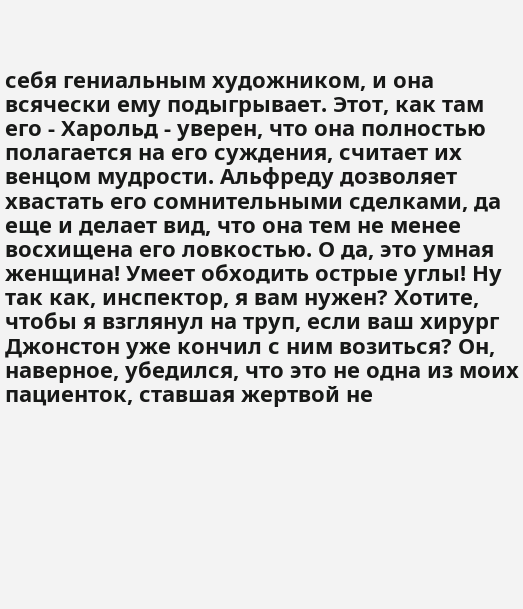себя гениальным художником, и она всячески ему подыгрывает. Этот, как там его - Харольд - уверен, что она полностью полагается на его суждения, считает их венцом мудрости. Альфреду дозволяет хвастать его сомнительными сделками, да еще и делает вид, что она тем не менее восхищена его ловкостью. О да, это умная женщина! Умеет обходить острые углы! Ну так как, инспектор, я вам нужен? Хотите, чтобы я взглянул на труп, если ваш хирург Джонстон уже кончил с ним возиться? Он, наверное, убедился, что это не одна из моих пациенток, ставшая жертвой не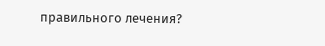правильного лечения?